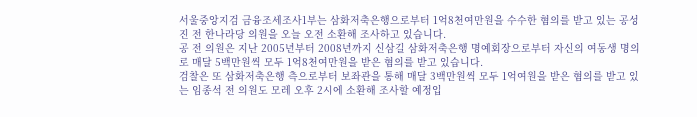서울중앙지검 금융조세조사1부는 삼화저축은행으로부터 1억8천여만원을 수수한 혐의를 받고 있는 공성진 전 한나라당 의원을 오늘 오전 소환해 조사하고 있습니다.
공 전 의원은 지난 2005년부터 2008년까지 신삼길 삼화저축은행 명예회장으로부터 자신의 여동생 명의로 매달 5백만원씩 모두 1억8천여만원을 받은 혐의를 받고 있습니다.
검찰은 또 삼화저축은행 측으로부터 보좌관을 통해 매달 3백만원씩 모두 1억여원을 받은 혐의를 받고 있는 임종석 전 의원도 모레 오후 2시에 소환해 조사할 예정입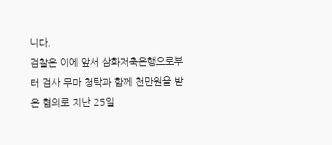니다.
검찰은 이에 앞서 삼화저축은행으로부터 검사 무마 청탁과 함께 천만원을 받은 혐의로 지난 25일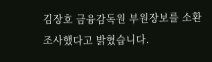김장호 금융감독원 부원장보를 소환 조사했다고 밝혔습니다.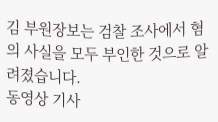김 부원장보는 검찰 조사에서 혐의 사실을 모두 부인한 것으로 알려졌습니다.
동영상 기사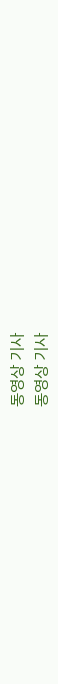동영상 기사
동영상 기사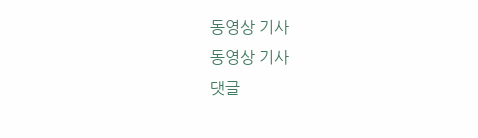동영상 기사
동영상 기사
댓글